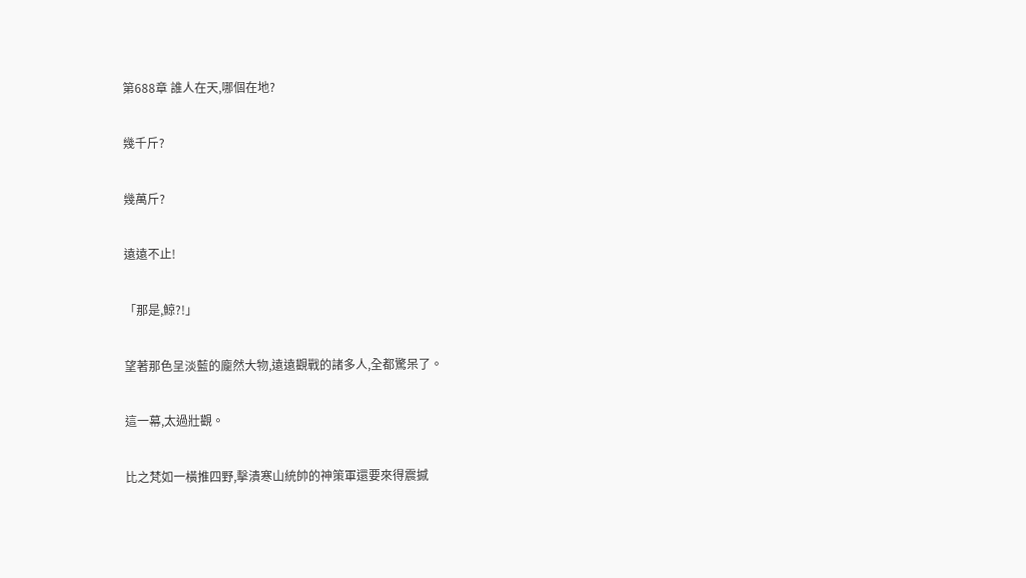第688章 誰人在天,哪個在地?

幾千斤?

幾萬斤?

遠遠不止!

「那是,鯨?!」

望著那色呈淡藍的龐然大物,遠遠觀戰的諸多人,全都驚呆了。

這一幕,太過壯觀。

比之梵如一橫推四野,擊潰寒山統帥的神策軍還要來得震撼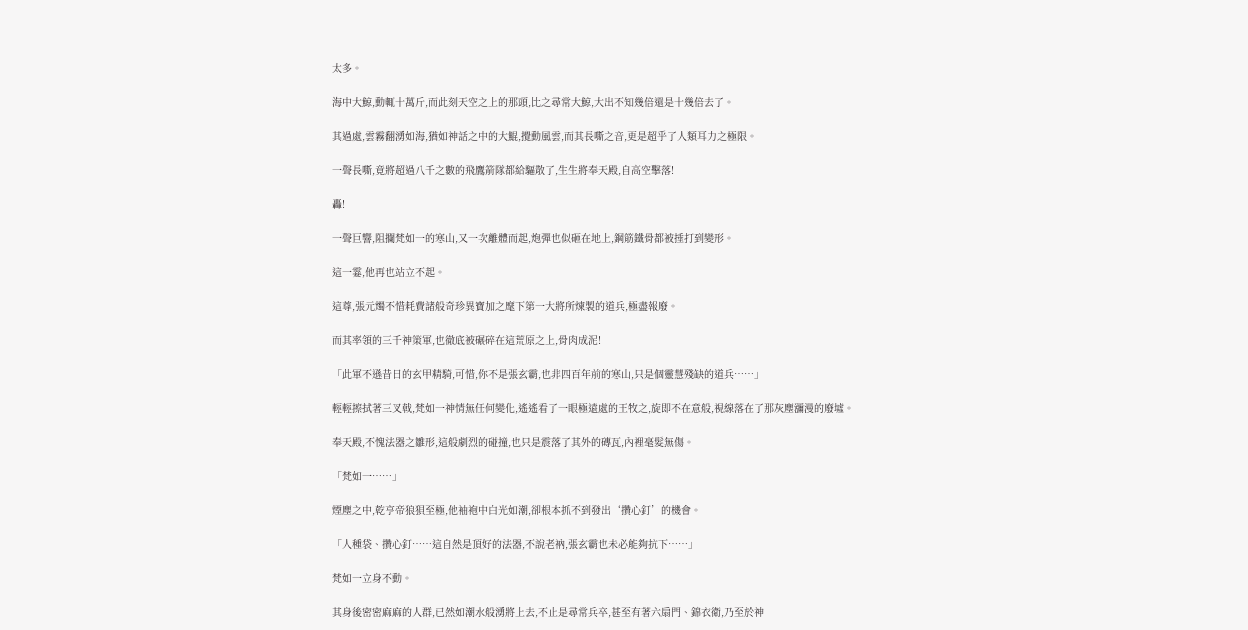太多。

海中大鯨,動輒十萬斤,而此刻天空之上的那頭,比之尋常大鯨,大出不知幾倍還是十幾倍去了。

其過處,雲霧翻湧如海,猶如神話之中的大鯤,攪動風雲,而其長嘶之音,更是超乎了人類耳力之極限。

一聲長嘶,竟將超過八千之數的飛鷹箭隊都給驅散了,生生將奉天殿,自高空擊落!

轟!

一聲巨響,阻攔梵如一的寒山,又一次離體而起,炮彈也似砸在地上,鋼筋鐵骨都被捶打到變形。

這一霎,他再也站立不起。

這尊,張元燭不惜耗費諸般奇珍異寶加之麾下第一大將所煉製的道兵,極盡報廢。

而其率領的三千神策軍,也徹底被碾碎在這荒原之上,骨肉成泥!

「此軍不遜昔日的玄甲精騎,可惜,你不是張玄霸,也非四百年前的寒山,只是個靈慧殘缺的道兵……」

輕輕擦拭著三叉戟,梵如一神情無任何變化,遙遙看了一眼極遠處的王牧之,旋即不在意般,視線落在了那灰塵瀰漫的廢墟。

奉天殿,不愧法器之雛形,這般劇烈的碰撞,也只是震落了其外的磚瓦,內裡毫髮無傷。

「梵如一……」

煙塵之中,乾亨帝狼狽至極,他袖袍中白光如潮,卻根本抓不到發出‘攢心釘’的機會。

「人種袋、攢心釘……這自然是頂好的法器,不說老衲,張玄霸也未必能夠抗下……」

梵如一立身不動。

其身後密密麻麻的人群,已然如潮水般湧將上去,不止是尋常兵卒,甚至有著六扇門、錦衣衛,乃至於神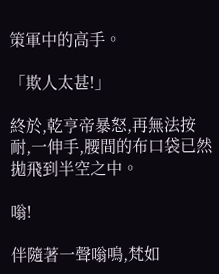策軍中的高手。

「欺人太甚!」

終於,乾亨帝暴怒,再無法按耐,一伸手,腰間的布口袋已然拋飛到半空之中。

嗡!

伴隨著一聲嗡鳴,梵如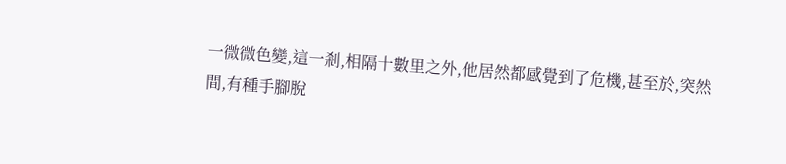一微微色變,這一剎,相隔十數里之外,他居然都感覺到了危機,甚至於,突然間,有種手腳脫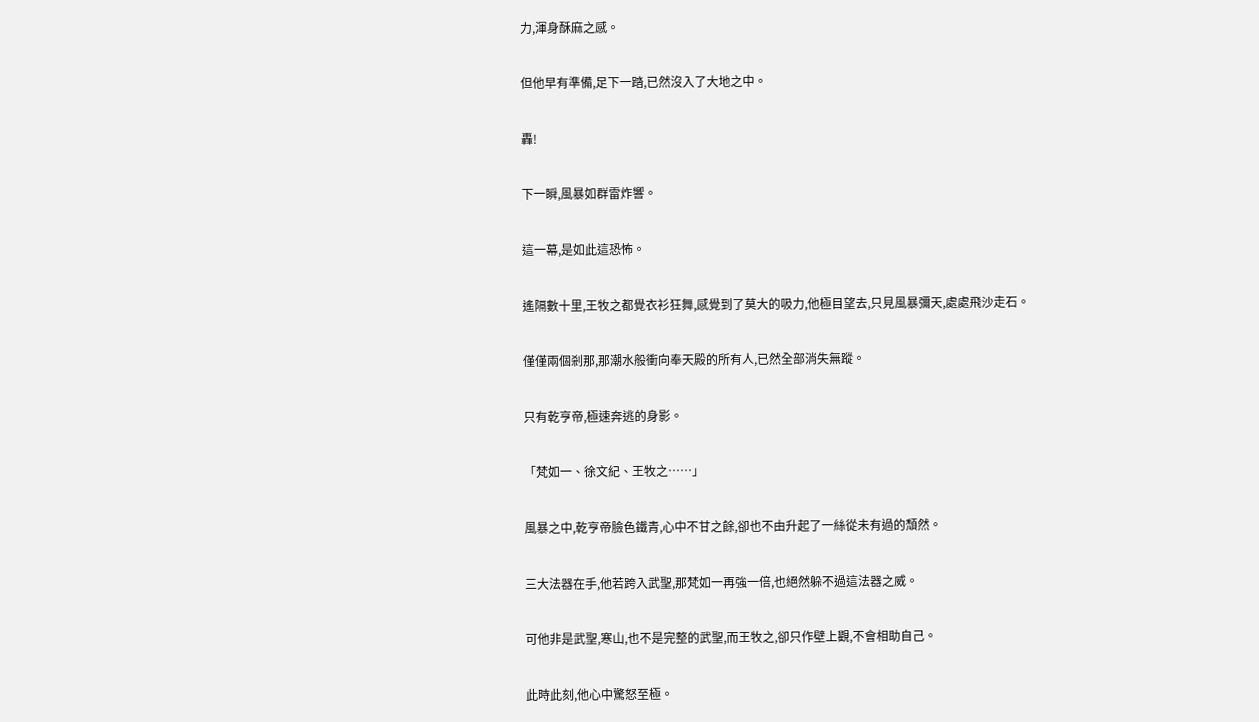力,渾身酥麻之感。

但他早有準備,足下一踏,已然沒入了大地之中。

轟!

下一瞬,風暴如群雷炸響。

這一幕,是如此這恐怖。

遙隔數十里,王牧之都覺衣衫狂舞,感覺到了莫大的吸力,他極目望去,只見風暴彌天,處處飛沙走石。

僅僅兩個剎那,那潮水般衝向奉天殿的所有人,已然全部消失無蹤。

只有乾亨帝,極速奔逃的身影。

「梵如一、徐文紀、王牧之……」

風暴之中,乾亨帝臉色鐵青,心中不甘之餘,卻也不由升起了一絲從未有過的頹然。

三大法器在手,他若跨入武聖,那梵如一再強一倍,也絕然躲不過這法器之威。

可他非是武聖,寒山,也不是完整的武聖,而王牧之,卻只作壁上觀,不會相助自己。

此時此刻,他心中驚怒至極。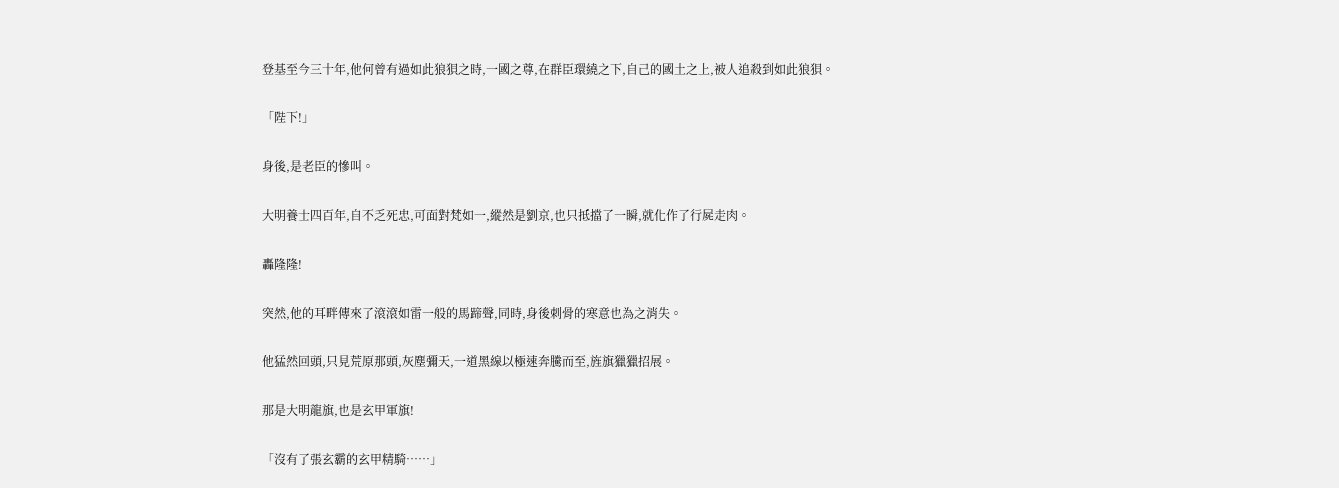登基至今三十年,他何曾有過如此狼狽之時,一國之尊,在群臣環繞之下,自己的國土之上,被人追殺到如此狼狽。

「陛下!」

身後,是老臣的慘叫。

大明養士四百年,自不乏死忠,可面對梵如一,縱然是劉京,也只抵擋了一瞬,就化作了行屍走肉。

轟隆隆!

突然,他的耳畔傳來了滾滾如雷一般的馬蹄聲,同時,身後刺骨的寒意也為之消失。

他猛然回頭,只見荒原那頭,灰塵彌天,一道黑線以極速奔騰而至,旌旗獵獵招展。

那是大明龍旗,也是玄甲軍旗!

「沒有了張玄霸的玄甲精騎……」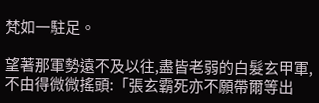梵如一駐足。

望著那軍勢遠不及以往,盡皆老弱的白髮玄甲軍,不由得微微搖頭:「張玄霸死亦不願帶爾等出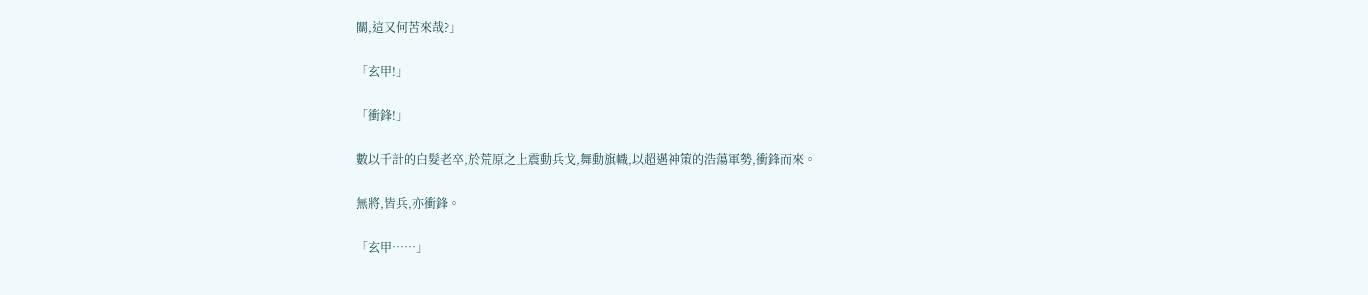關,這又何苦來哉?」

「玄甲!」

「衝鋒!」

數以千計的白髮老卒,於荒原之上震動兵戈,舞動旗幟,以超邁神策的浩蕩軍勢,衝鋒而來。

無將,皆兵,亦衝鋒。

「玄甲……」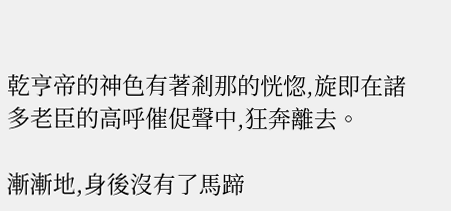乾亨帝的神色有著剎那的恍惚,旋即在諸多老臣的高呼催促聲中,狂奔離去。

漸漸地,身後沒有了馬蹄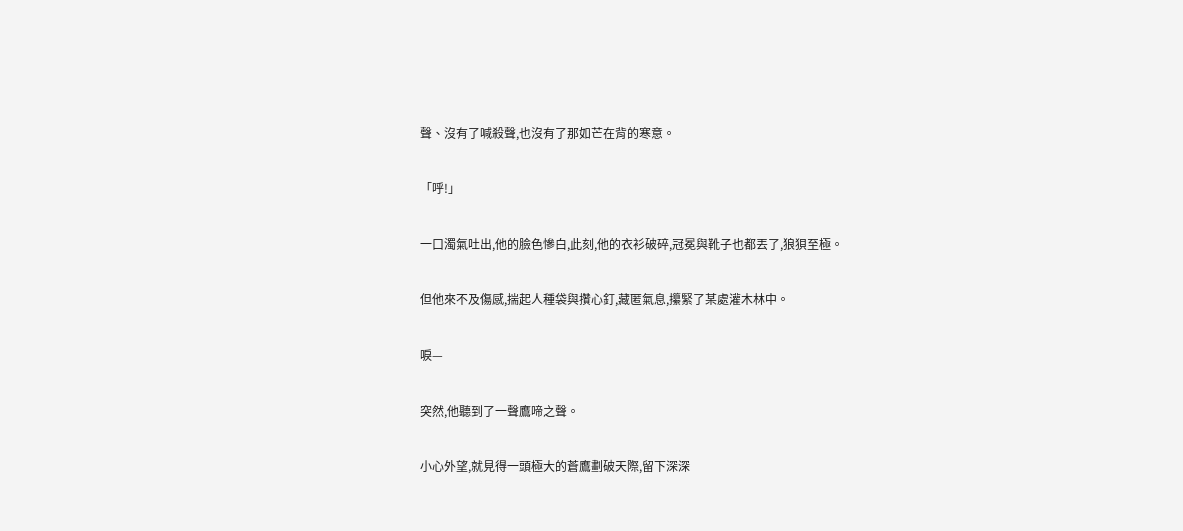聲、沒有了喊殺聲,也沒有了那如芒在背的寒意。

「呼!」

一口濁氣吐出,他的臉色慘白,此刻,他的衣衫破碎,冠冕與靴子也都丟了,狼狽至極。

但他來不及傷感,揣起人種袋與攢心釘,藏匿氣息,攥緊了某處灌木林中。

唳—

突然,他聽到了一聲鷹啼之聲。

小心外望,就見得一頭極大的蒼鷹劃破天際,留下深深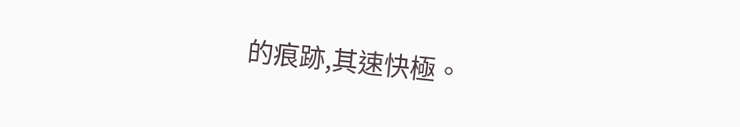的痕跡,其速快極。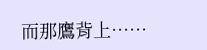而那鷹背上……